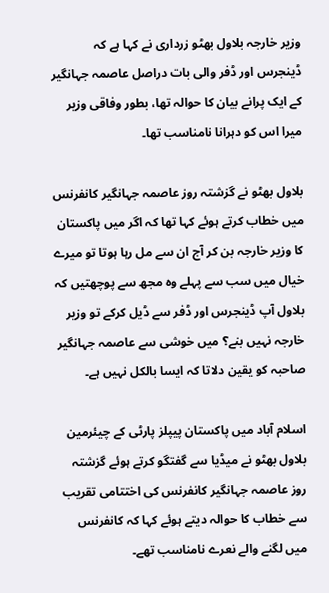وزیر خارجہ بلاول بھٹو زرداری نے کہا ہے کہ ڈینجرس اور ڈفر والی بات دراصل عاصمہ جہانگیر کے ایک پرانے بیان کا حوالہ تھا، بطور وفاقی وزیر میرا اس کو دہرانا نامناسب تھا۔

بلاول بھٹو نے گزشتہ روز عاصمہ جہانگیر کانفرنس میں خطاب کرتے ہوئے کہا تھا کہ اگر میں پاکستان کا وزیر خارجہ بن کر آج ان سے مل رہا ہوتا تو میرے خیال میں سب سے پہلے وہ مجھ سے پوچھتیں کہ بلاول آپ ڈینجرس اور ڈفر سے ڈیل کرکے تو وزیر خارجہ نہیں بنے؟ میں خوشی سے عاصمہ جہانگیر صاحبہ کو یقین دلاتا کہ ایسا بالکل نہیں ہے۔

اسلام آباد میں پاکستان پیپلز پارٹی کے چیئرمین بلاول بھٹو نے میڈیا سے گفتگو کرتے ہوئے گزشتہ روز عاصمہ جہانگیر کانفرنس کی اختتامی تقریب سے خطاب کا حوالہ دیتے ہوئے کہا کہ کانفرنس میں لگنے والے نعرے نامناسب تھے۔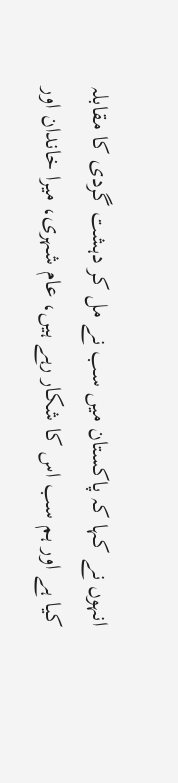انہوں نے کہا کہ پاکستان میں سب نے مل کر دہشت گردی کا مقابلہ کیا ہے اور ہم سب اس کا شکار رہے ہیں، عام شہری، میرا خاندان اور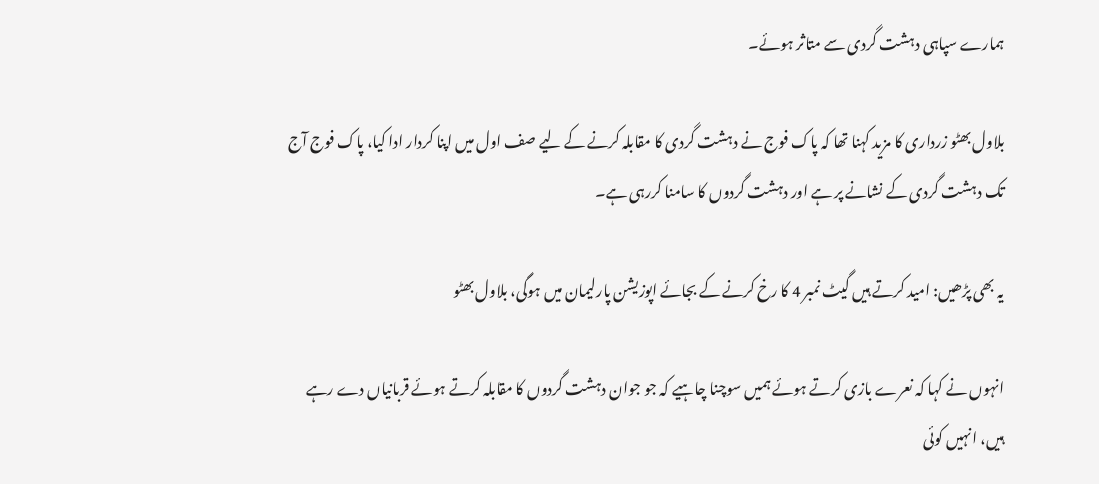ہمارے سپاہی دہشت گردی سے متاثر ہوئے۔

بلاول بھٹو زرداری کا مزید کہنا تھا کہ پاک فوج نے دہشت گردی کا مقابلہ کرنے کے لیے صف اول میں اپنا کردار ادا کیا، پاک فوج آج تک دہشت گردی کے نشانے پر ہے اور دہشت گردوں کا سامنا کررہی ہے۔

یہ بھی پڑھیں: امید کرتے ہیں گیٹ نمبر 4 کا رخ کرنے کے بجائے اپوزیشن پارلیمان میں ہوگی، بلاول بھٹو

انہوں نے کہا کہ نعرے بازی کرتے ہوئے ہمیں سوچنا چاہیے کہ جو جوان دہشت گردوں کا مقابلہ کرتے ہوئے قربانیاں دے رہے ہیں، انہیں کوئی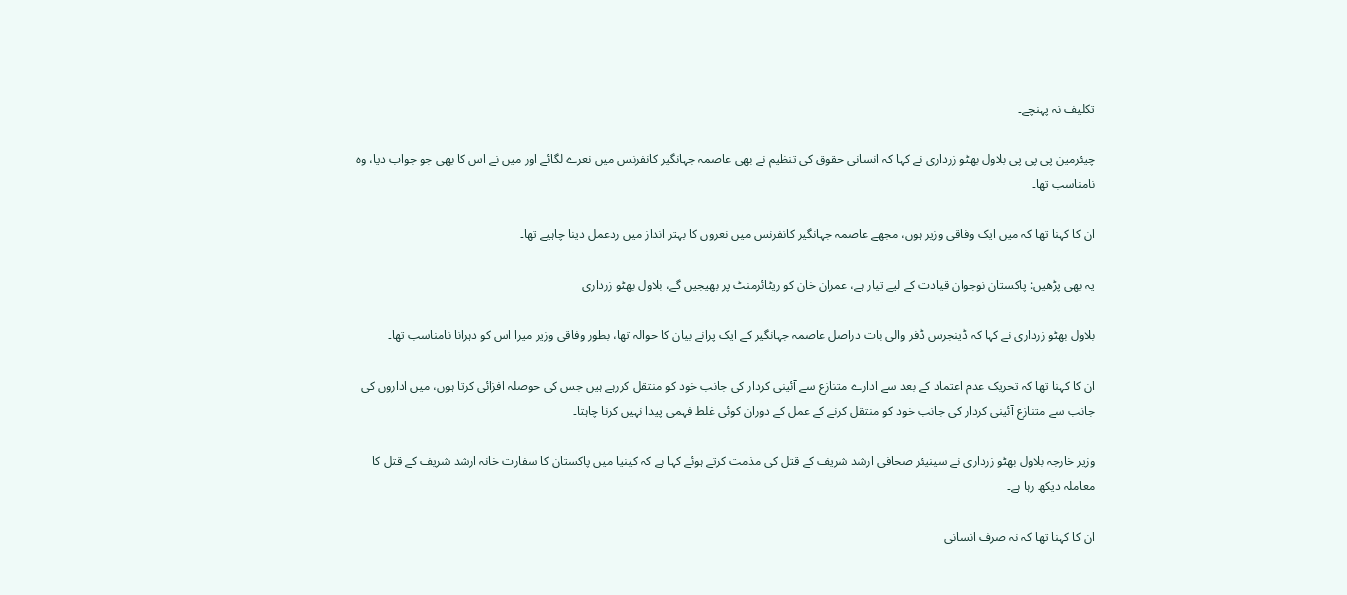تکلیف نہ پہنچے۔

چیئرمین پی پی پی بلاول بھٹو زرداری نے کہا کہ انسانی حقوق کی تنظیم نے بھی عاصمہ جہانگیر کانفرنس میں نعرے لگائے اور میں نے اس کا بھی جو جواب دیا، وہ نامناسب تھا۔

ان کا کہنا تھا کہ میں ایک وفاقی وزیر ہوں، مجھے عاصمہ جہانگیر کانفرنس میں نعروں کا بہتر انداز میں ردعمل دینا چاہیے تھا۔

یہ بھی پڑھیں: پاکستان نوجوان قیادت کے لیے تیار ہے، عمران خان کو ریٹائرمنٹ پر بھیجیں گے، بلاول بھٹو زرداری

بلاول بھٹو زرداری نے کہا کہ ڈینجرس ڈفر والی بات دراصل عاصمہ جہانگیر کے ایک پرانے بیان کا حوالہ تھا، بطور وفاقی وزیر میرا اس کو دہرانا نامناسب تھا۔

ان کا کہنا تھا کہ تحریک عدم اعتماد کے بعد سے ادارے متنازع سے آئینی کردار کی جانب خود کو منتقل کررہے ہیں جس کی حوصلہ افزائی کرتا ہوں، میں اداروں کی جانب سے متنازع آئینی کردار کی جانب خود کو منتقل کرنے کے عمل کے دوران کوئی غلط فہمی پیدا نہیں کرنا چاہتا۔

وزیر خارجہ بلاول بھٹو زرداری نے سینیئر صحافی ارشد شریف کے قتل کی مذمت کرتے ہوئے کہا ہے کہ کینیا میں پاکستان کا سفارت خانہ ارشد شریف کے قتل کا معاملہ دیکھ رہا ہے۔

ان کا کہنا تھا کہ نہ صرف انسانی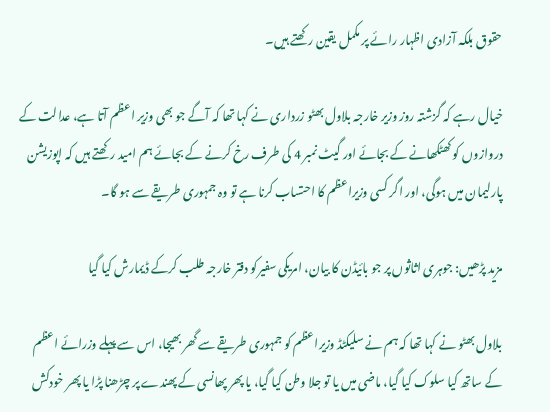حقوق بلکہ آزادی اظہار رائے پر مکمل یقین رکھتے ہیں۔

خیال رہے کہ گزشتہ روز وزیر خارجہ بلاول بھٹو زرداری نے کہا تھا کہ آگے جو بھی وزیر اعظم آتا ہے، عدالت کے دروازوں کو کھٹکھانے کے بجائے اور گیٹ نمبر 4 کی طرف رخ کرنے کے بجائے ہم امید رکھتے ہیں کہ اپوزیشن پارلیمان میں ہوگی، اور اگر کسی وزیراعظم کا احتساب کرنا ہے تو وہ جمہوری طریقے سے ہو گا۔

مزید پڑھیں: جوہری اثاثوں پر جو بائیڈن کا بیان، امریکی سفیرکو دفتر خارجہ طلب کرکے ڈیمارش کیا گیا

بلاول بھٹو نے کہا تھا کہ ہم نے سلیکٹڈ وزیراعظم کو جمہوری طریقے سے گھر بھیجا، اس سے پہلے وزرائے اعظم کے ساتھ کیا سلوک کیا گیا، ماضی میں یا تو جلا وطن کیا گیا، یا پھر پھانسی کے پھندے پر چڑھنا پڑا یا پھر خودکش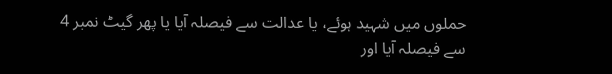حملوں میں شہید ہوئے، یا عدالت سے فیصلہ آیا یا پھر گیٹ نمبر 4 سے فیصلہ آیا اور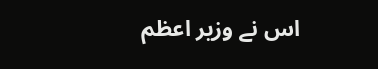اس نے وزیر اعظم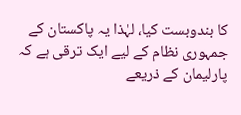کا بندوبست کیا، لہٰذا یہ پاکستان کے جمہوری نظام کے لیے ایک ترقی ہے کہ پارلیمان کے ذریعے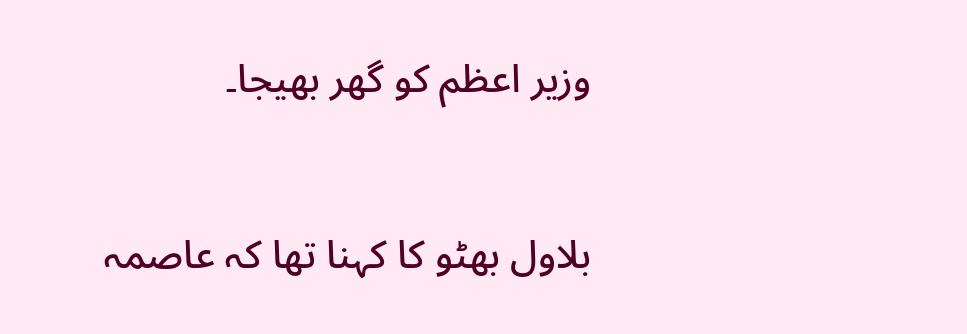وزیر اعظم کو گھر بھیجا۔

بلاول بھٹو کا کہنا تھا کہ عاصمہ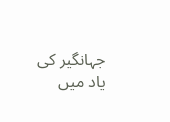جہانگیر کی یاد میں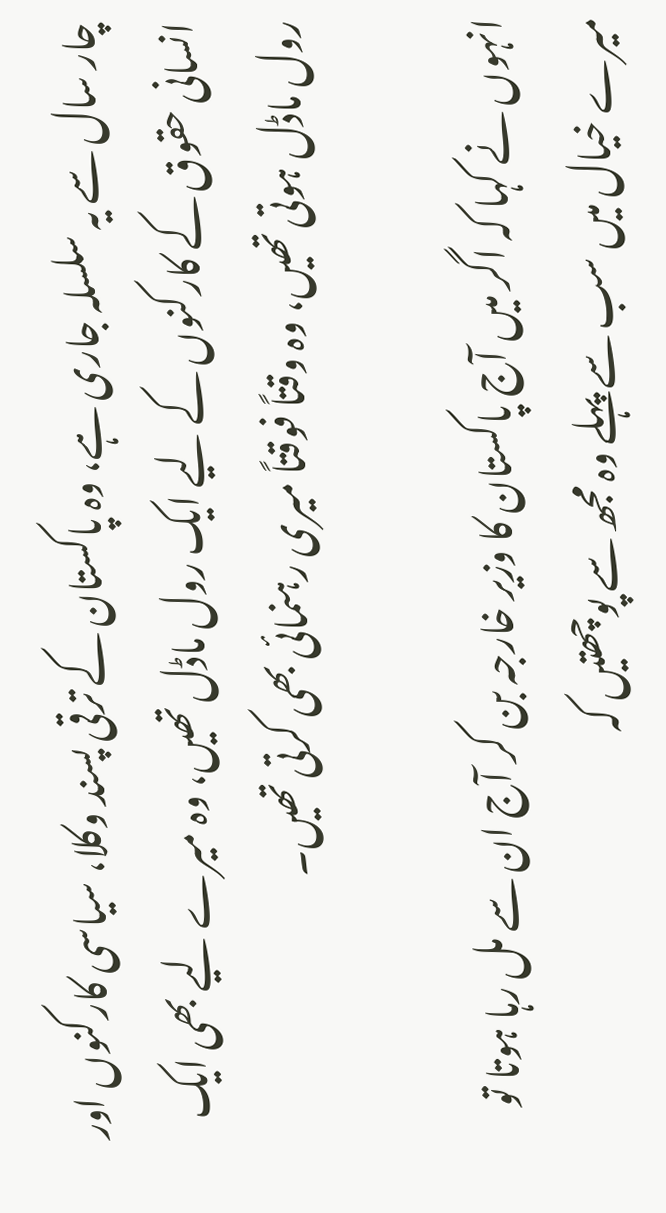چار سال سے یہ سلسلہ جاری ہے، وہ پاکستان کے ترقی پسند وکلا، سیاسی کارکنوں اور انسانی حقوق کے کارکنوں کے لیے ایک رول ماڈل تھیں، وہ میرے لیے بھی ایک رول ماڈل ہوتی تھیں، وہ وقتاً فوقتاً میری رہنمائی بھی کرتی تھیں۔

انہوں نے کہا کہ اگر میں آج پاکستان کا وزیر خارجہ بن کر آج ان سے مل رہا ہوتا تو میرے خیال میں سب سے پہلے وہ مجھ سے پوچھتیں کہ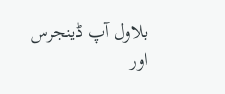بلاول آپ ڈینجرس اور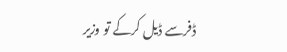ڈفرسے ڈیل کرکے تو وزیر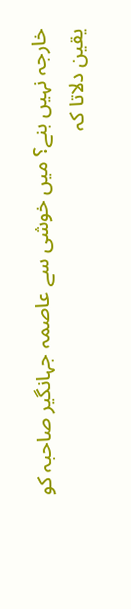خارجہ نہیں بنے؟ میں خوشی سے عاصمہ جہانگیر صاحبہ کو یقین دلاتا کہ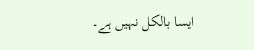ایسا بالکل نہیں ہے۔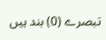تبصرے (0) بند ہیں